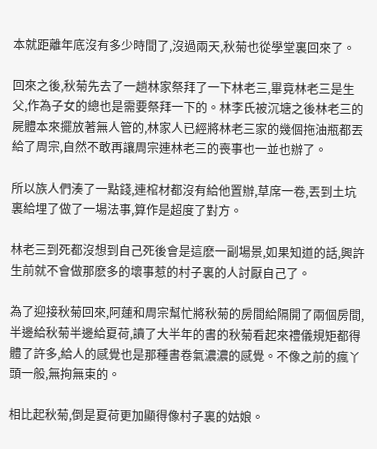本就距離年底沒有多少時間了,沒過兩天,秋菊也從學堂裏回來了。

回來之後,秋菊先去了一趟林家祭拜了一下林老三,畢竟林老三是生父,作為子女的總也是需要祭拜一下的。林李氏被沉塘之後林老三的屍體本來擺放著無人管的,林家人已經將林老三家的幾個拖油瓶都丟給了周宗,自然不敢再讓周宗連林老三的喪事也一並也辦了。

所以族人們湊了一點錢,連棺材都沒有給他置辦,草席一卷,丟到土坑裏給埋了做了一場法事,算作是超度了對方。

林老三到死都沒想到自己死後會是這麽一副場景,如果知道的話,興許生前就不會做那麽多的壞事惹的村子裏的人討厭自己了。

為了迎接秋菊回來,阿蓮和周宗幫忙將秋菊的房間給隔開了兩個房間,半邊給秋菊半邊給夏荷,讀了大半年的書的秋菊看起來禮儀規矩都得體了許多,給人的感覺也是那種書卷氣濃濃的感覺。不像之前的瘋丫頭一般,無拘無束的。

相比起秋菊,倒是夏荷更加顯得像村子裏的姑娘。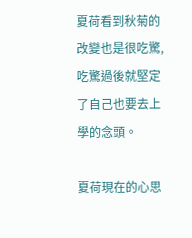夏荷看到秋菊的改變也是很吃驚,吃驚過後就堅定了自己也要去上學的念頭。

夏荷現在的心思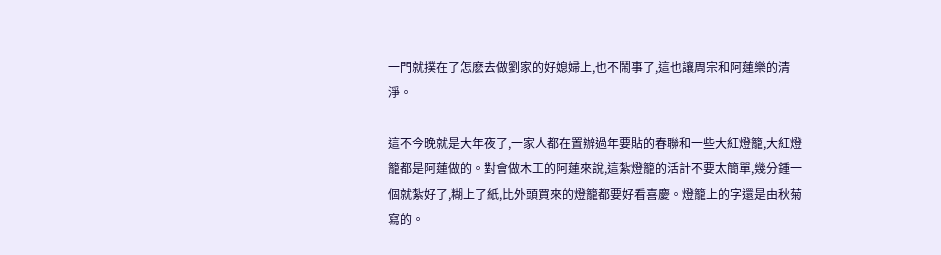一門就撲在了怎麽去做劉家的好媳婦上,也不鬧事了,這也讓周宗和阿蓮樂的清淨。

這不今晚就是大年夜了,一家人都在置辦過年要貼的春聯和一些大紅燈籠,大紅燈籠都是阿蓮做的。對會做木工的阿蓮來說,這紮燈籠的活計不要太簡單,幾分鍾一個就紮好了,糊上了紙,比外頭買來的燈籠都要好看喜慶。燈籠上的字還是由秋菊寫的。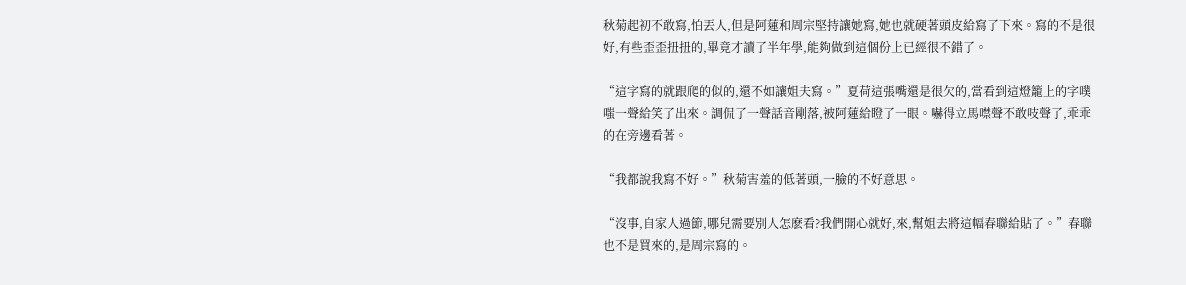秋菊起初不敢寫,怕丟人,但是阿蓮和周宗堅持讓她寫,她也就硬著頭皮給寫了下來。寫的不是很好,有些歪歪扭扭的,畢竟才讀了半年學,能夠做到這個份上已經很不錯了。

“這字寫的就跟爬的似的,還不如讓姐夫寫。”夏荷這張嘴還是很欠的,當看到這燈籠上的字噗嗤一聲給笑了出來。調侃了一聲話音剛落,被阿蓮給瞪了一眼。嚇得立馬噤聲不敢吱聲了,乖乖的在旁邊看著。

“我都說我寫不好。”秋菊害羞的低著頭,一臉的不好意思。

“沒事,自家人過節,哪兒需要別人怎麽看?我們開心就好,來,幫姐去將這幅春聯給貼了。”春聯也不是買來的,是周宗寫的。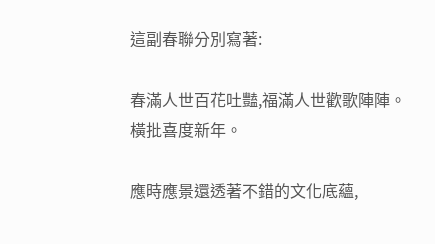這副春聯分別寫著:

春滿人世百花吐豔,福滿人世歡歌陣陣。橫批喜度新年。

應時應景還透著不錯的文化底蘊,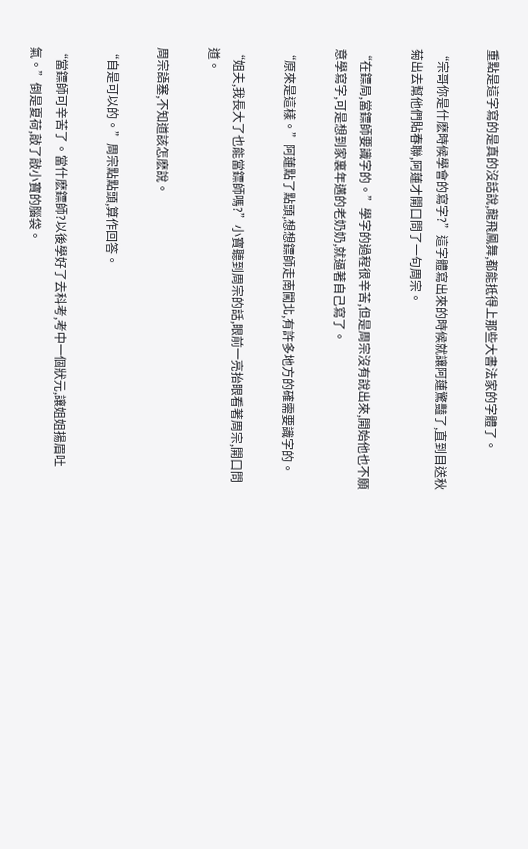重點是這字寫的是真的沒話說,龍飛鳳舞,都能抵得上那些大書法家的字體了。

“宗哥你是什麽時候學會的寫字?”這字體寫出來的時候就讓阿蓮驚豔了,直到目送秋菊出去幫他們貼春聯,阿蓮才開口問了一句周宗。

“在鏢局,當鏢師要識字的。”學字的過程很辛苦,但是周宗沒有說出來,開始他也不願意學寫字,可是想到家裏年邁的老奶奶,就逼著自己寫了。

“原來是這樣。”阿蓮點了點頭,想想鏢師走南闖北,有許多地方的確需要識字的。

“姐夫,我長大了也能當鏢師嗎?”小寶聽到周宗的話,眼前一亮抬眼看著周宗,開口問道。

周宗語塞,不知道該怎麽說。

“自是可以的。”周宗點點頭,算作回答。

“當鏢師可辛苦了。當什麽鏢師?以後學好了去科考,考中一個狀元,讓姐姐揚眉吐氣。”倒是夏荷,敲了敲小寶的腦袋。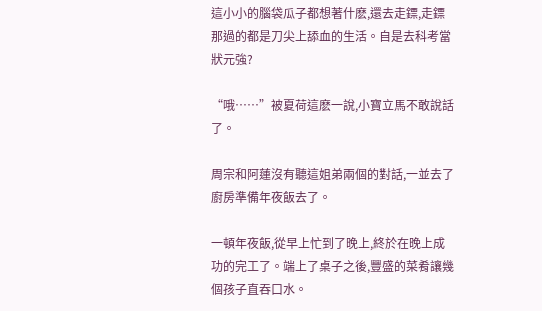這小小的腦袋瓜子都想著什麽,還去走鏢,走鏢那過的都是刀尖上舔血的生活。自是去科考當狀元強?

“哦……”被夏荷這麽一說,小寶立馬不敢說話了。

周宗和阿蓮沒有聽這姐弟兩個的對話,一並去了廚房準備年夜飯去了。

一頓年夜飯,從早上忙到了晚上,終於在晚上成功的完工了。端上了桌子之後,豐盛的菜肴讓幾個孩子直吞口水。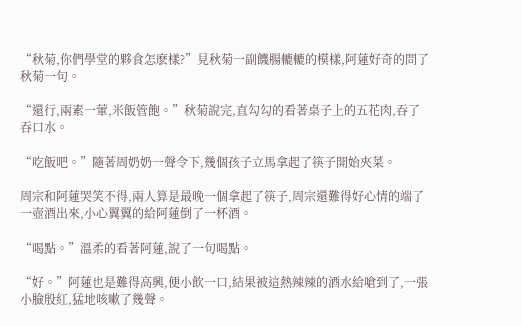“秋菊,你們學堂的夥食怎麽樣?”見秋菊一副饑腸轆轆的模樣,阿蓮好奇的問了秋菊一句。

“還行,兩素一葷,米飯管飽。”秋菊說完,直勾勾的看著桌子上的五花肉,吞了吞口水。

“吃飯吧。”隨著周奶奶一聲令下,幾個孩子立馬拿起了筷子開始夾菜。

周宗和阿蓮哭笑不得,兩人算是最晚一個拿起了筷子,周宗還難得好心情的端了一壺酒出來,小心翼翼的給阿蓮倒了一杯酒。

“喝點。”溫柔的看著阿蓮,說了一句喝點。

“好。”阿蓮也是難得高興,便小飲一口,結果被這熱辣辣的酒水給嗆到了,一張小臉殷紅,猛地咳嗽了幾聲。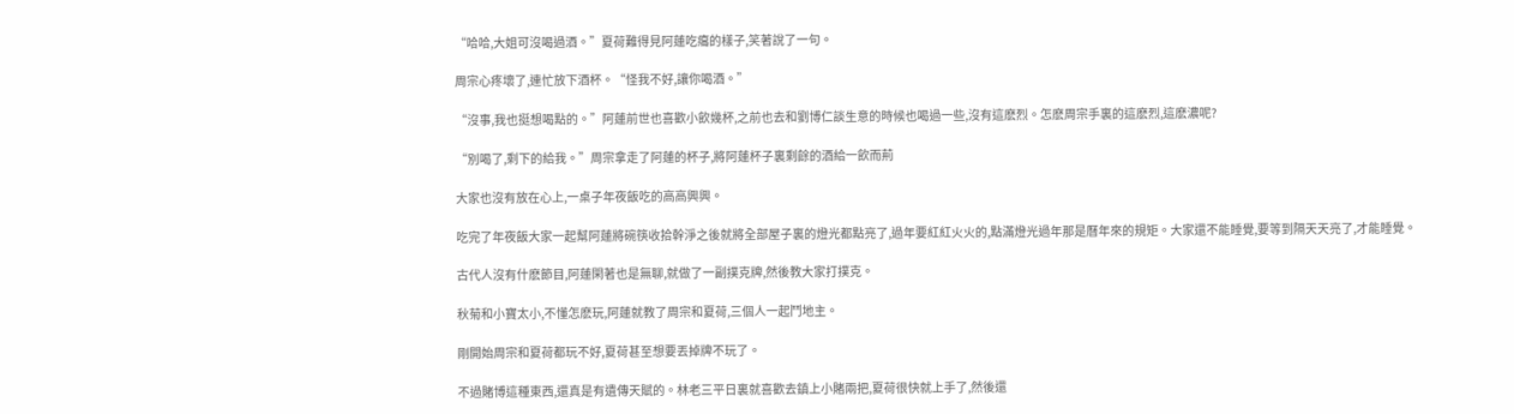“哈哈,大姐可沒喝過酒。”夏荷難得見阿蓮吃癟的樣子,笑著說了一句。

周宗心疼壞了,連忙放下酒杯。“怪我不好,讓你喝酒。”

“沒事,我也挺想喝點的。”阿蓮前世也喜歡小飲幾杯,之前也去和劉博仁談生意的時候也喝過一些,沒有這麽烈。怎麽周宗手裏的這麽烈,這麽濃呢?

“別喝了,剩下的給我。”周宗拿走了阿蓮的杯子,將阿蓮杯子裏剩餘的酒給一飲而荊

大家也沒有放在心上,一桌子年夜飯吃的高高興興。

吃完了年夜飯大家一起幫阿蓮將碗筷收拾幹淨之後就將全部屋子裏的燈光都點亮了,過年要紅紅火火的,點滿燈光過年那是曆年來的規矩。大家還不能睡覺,要等到隔天天亮了,才能睡覺。

古代人沒有什麽節目,阿蓮閑著也是無聊,就做了一副撲克牌,然後教大家打撲克。

秋菊和小寶太小,不懂怎麽玩,阿蓮就教了周宗和夏荷,三個人一起鬥地主。

剛開始周宗和夏荷都玩不好,夏荷甚至想要丟掉牌不玩了。

不過賭博這種東西,還真是有遺傳天賦的。林老三平日裏就喜歡去鎮上小賭兩把,夏荷很快就上手了,然後還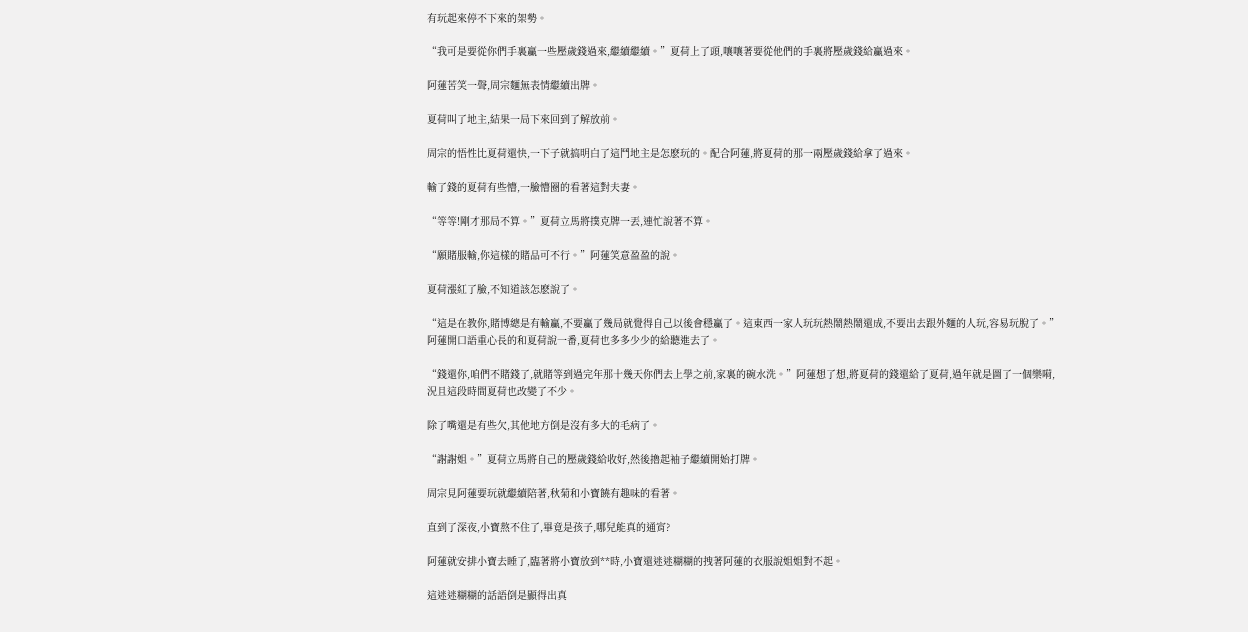有玩起來停不下來的架勢。

“我可是要從你們手裏贏一些壓歲錢過來,繼續繼續。”夏荷上了頭,嚷嚷著要從他們的手裏將壓歲錢給贏過來。

阿蓮苦笑一聲,周宗麵無表情繼續出牌。

夏荷叫了地主,結果一局下來回到了解放前。

周宗的悟性比夏荷還快,一下子就搞明白了這鬥地主是怎麽玩的。配合阿蓮,將夏荷的那一兩壓歲錢給拿了過來。

輸了錢的夏荷有些懵,一臉懵圈的看著這對夫妻。

“等等!剛才那局不算。”夏荷立馬將撲克牌一丟,連忙說著不算。

“願賭服輸,你這樣的賭品可不行。”阿蓮笑意盈盈的說。

夏荷漲紅了臉,不知道該怎麽說了。

“這是在教你,賭博總是有輸贏,不要贏了幾局就覺得自己以後會穩贏了。這東西一家人玩玩熱鬧熱鬧還成,不要出去跟外麵的人玩,容易玩脫了。”阿蓮開口語重心長的和夏荷說一番,夏荷也多多少少的給聽進去了。

“錢還你,咱們不賭錢了,就賭等到過完年那十幾天你們去上學之前,家裏的碗水洗。”阿蓮想了想,將夏荷的錢還給了夏荷,過年就是圖了一個樂嗬,況且這段時間夏荷也改變了不少。

除了嘴還是有些欠,其他地方倒是沒有多大的毛病了。

“謝謝姐。”夏荷立馬將自己的壓歲錢給收好,然後擼起袖子繼續開始打牌。

周宗見阿蓮要玩就繼續陪著,秋菊和小寶饒有趣味的看著。

直到了深夜,小寶熬不住了,畢竟是孩子,哪兒能真的通宵?

阿蓮就安排小寶去睡了,臨著將小寶放到**時,小寶還迷迷糊糊的拽著阿蓮的衣服說姐姐對不起。

這迷迷糊糊的話語倒是顯得出真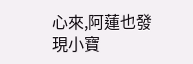心來,阿蓮也發現小寶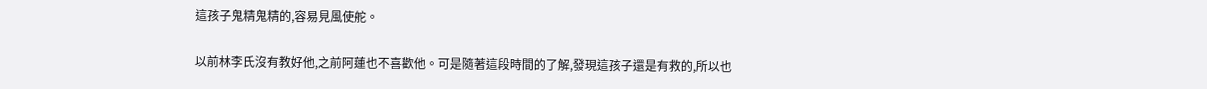這孩子鬼精鬼精的,容易見風使舵。

以前林李氏沒有教好他,之前阿蓮也不喜歡他。可是隨著這段時間的了解,發現這孩子還是有救的,所以也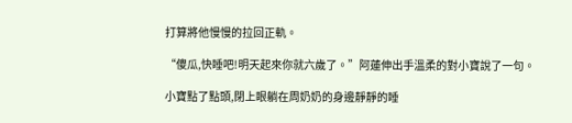打算將他慢慢的拉回正軌。

“傻瓜,快睡吧!明天起來你就六歲了。”阿蓮伸出手溫柔的對小寶說了一句。

小寶點了點頭,閉上眼躺在周奶奶的身邊靜靜的睡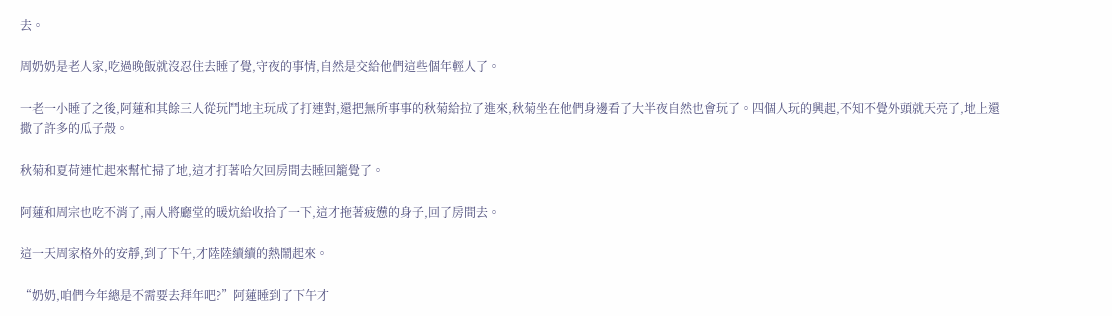去。

周奶奶是老人家,吃過晚飯就沒忍住去睡了覺,守夜的事情,自然是交給他們這些個年輕人了。

一老一小睡了之後,阿蓮和其餘三人從玩鬥地主玩成了打連對,還把無所事事的秋菊給拉了進來,秋菊坐在他們身邊看了大半夜自然也會玩了。四個人玩的興起,不知不覺外頭就天亮了,地上還撒了許多的瓜子殼。

秋菊和夏荷連忙起來幫忙掃了地,這才打著哈欠回房間去睡回籠覺了。

阿蓮和周宗也吃不消了,兩人將廳堂的暖炕給收拾了一下,這才拖著疲憊的身子,回了房間去。

這一天周家格外的安靜,到了下午,才陸陸續續的熱鬧起來。

“奶奶,咱們今年總是不需要去拜年吧?”阿蓮睡到了下午才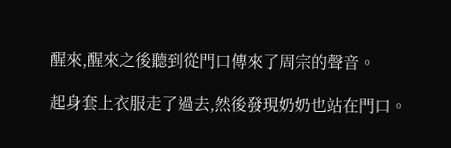醒來,醒來之後聽到從門口傳來了周宗的聲音。

起身套上衣服走了過去,然後發現奶奶也站在門口。